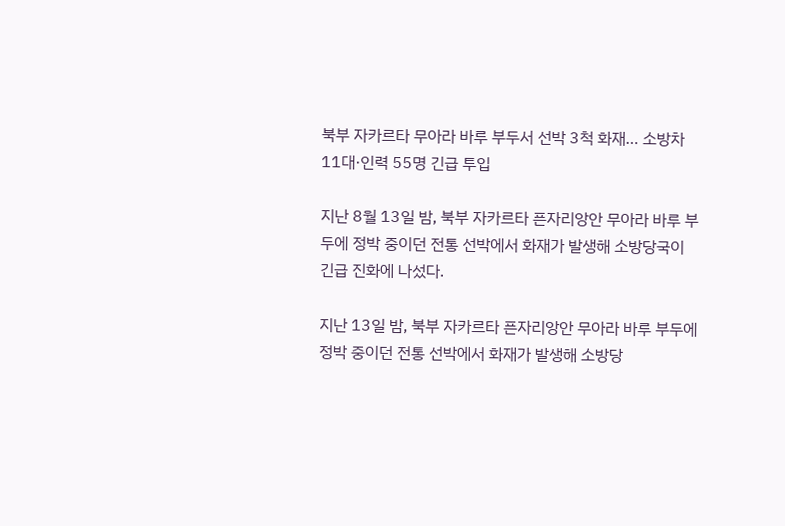북부 자카르타 무아라 바루 부두서 선박 3척 화재… 소방차 11대·인력 55명 긴급 투입

지난 8월 13일 밤, 북부 자카르타 픈자리앙안 무아라 바루 부두에 정박 중이던 전통 선박에서 화재가 발생해 소방당국이 긴급 진화에 나섰다.

지난 13일 밤, 북부 자카르타 픈자리앙안 무아라 바루 부두에 정박 중이던 전통 선박에서 화재가 발생해 소방당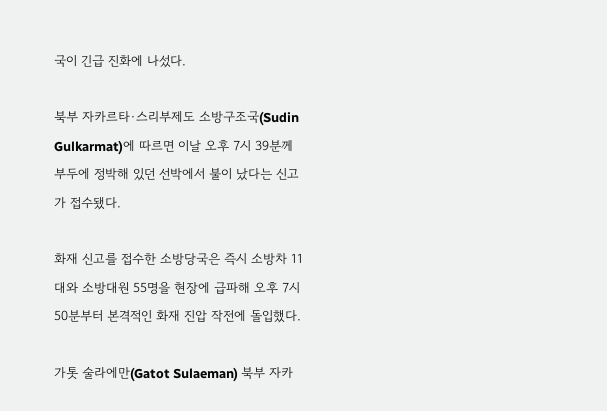국이 긴급 진화에 나섰다.

북부 자카르타·스리부제도 소방구조국(Sudin Gulkarmat)에 따르면 이날 오후 7시 39분께 부두에 정박해 있던 선박에서 불이 났다는 신고가 접수됐다.

화재 신고를 접수한 소방당국은 즉시 소방차 11대와 소방대원 55명을 현장에 급파해 오후 7시 50분부터 본격적인 화재 진압 작전에 돌입했다.

가톳 술라에만(Gatot Sulaeman) 북부 자카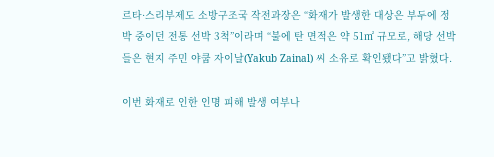르타·스리부제도 소방구조국 작전과장은 “화재가 발생한 대상은 부두에 정박 중이던 전통 선박 3척”이라며 “불에 탄 면적은 약 51㎡ 규모로, 해당 선박들은 현지 주민 야쿱 자이날(Yakub Zainal) 씨 소유로 확인됐다”고 밝혔다.

이번 화재로 인한 인명 피해 발생 여부나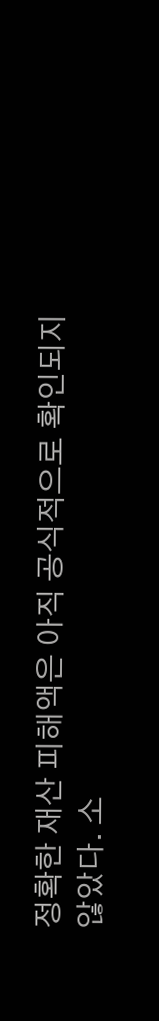정확한 재산 피해액은 아직 공식적으로 확인되지 않았다. 소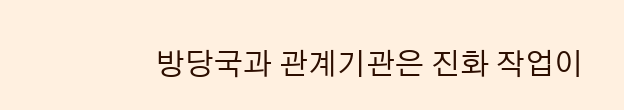방당국과 관계기관은 진화 작업이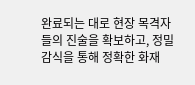완료되는 대로 현장 목격자들의 진술을 확보하고, 정밀 감식을 통해 정확한 화재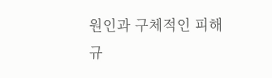원인과 구체적인 피해 규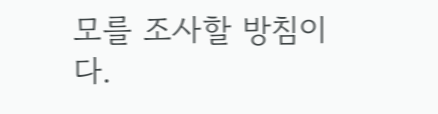모를 조사할 방침이다.